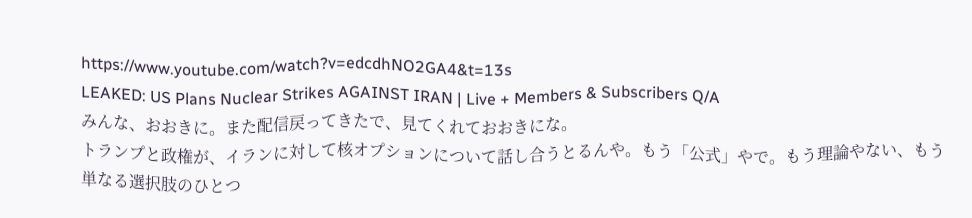https://www.youtube.com/watch?v=edcdhNO2GA4&t=13s
LEAKED: US Plans Nuclear Strikes AGAINST IRAN | Live + Members & Subscribers Q/A
みんな、おおきに。また配信戻ってきたで、見てくれておおきにな。
トランプと政権が、イランに対して核オプションについて話し合うとるんや。もう「公式」やで。もう理論やない、もう単なる選択肢のひとつ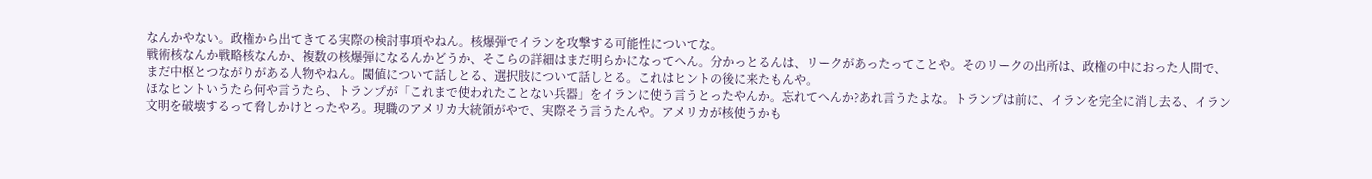なんかやない。政権から出てきてる実際の検討事項やねん。核爆弾でイランを攻撃する可能性についてな。
戦術核なんか戦略核なんか、複数の核爆弾になるんかどうか、そこらの詳細はまだ明らかになってへん。分かっとるんは、リークがあったってことや。そのリークの出所は、政権の中におった人間で、まだ中枢とつながりがある人物やねん。閾値について話しとる、選択肢について話しとる。これはヒントの後に来たもんや。
ほなヒントいうたら何や言うたら、トランプが「これまで使われたことない兵器」をイランに使う言うとったやんか。忘れてへんか?あれ言うたよな。トランプは前に、イランを完全に消し去る、イラン文明を破壊するって脅しかけとったやろ。現職のアメリカ大統領がやで、実際そう言うたんや。アメリカが核使うかも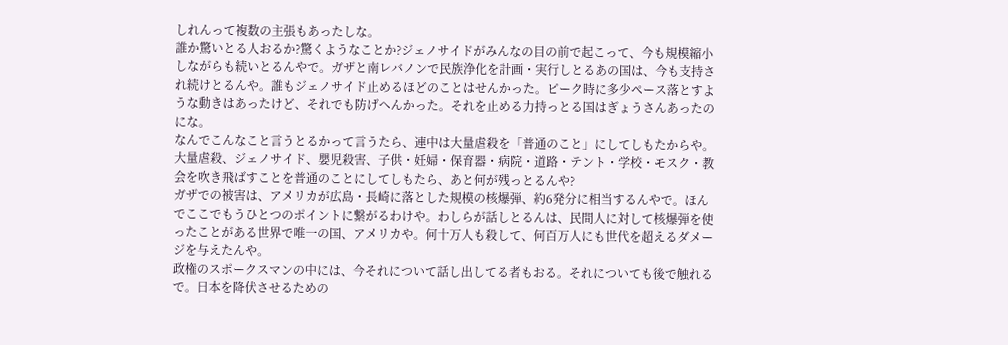しれんって複数の主張もあったしな。
誰か驚いとる人おるか?驚くようなことか?ジェノサイドがみんなの目の前で起こって、今も規模縮小しながらも続いとるんやで。ガザと南レバノンで民族浄化を計画・実行しとるあの国は、今も支持され続けとるんや。誰もジェノサイド止めるほどのことはせんかった。ピーク時に多少ペース落とすような動きはあったけど、それでも防げへんかった。それを止める力持っとる国はぎょうさんあったのにな。
なんでこんなこと言うとるかって言うたら、連中は大量虐殺を「普通のこと」にしてしもたからや。大量虐殺、ジェノサイド、嬰児殺害、子供・妊婦・保育器・病院・道路・テント・学校・モスク・教会を吹き飛ばすことを普通のことにしてしもたら、あと何が残っとるんや?
ガザでの被害は、アメリカが広島・長崎に落とした規模の核爆弾、約6発分に相当するんやで。ほんでここでもうひとつのポイントに繋がるわけや。わしらが話しとるんは、民間人に対して核爆弾を使ったことがある世界で唯一の国、アメリカや。何十万人も殺して、何百万人にも世代を超えるダメージを与えたんや。
政権のスポークスマンの中には、今それについて話し出してる者もおる。それについても後で触れるで。日本を降伏させるための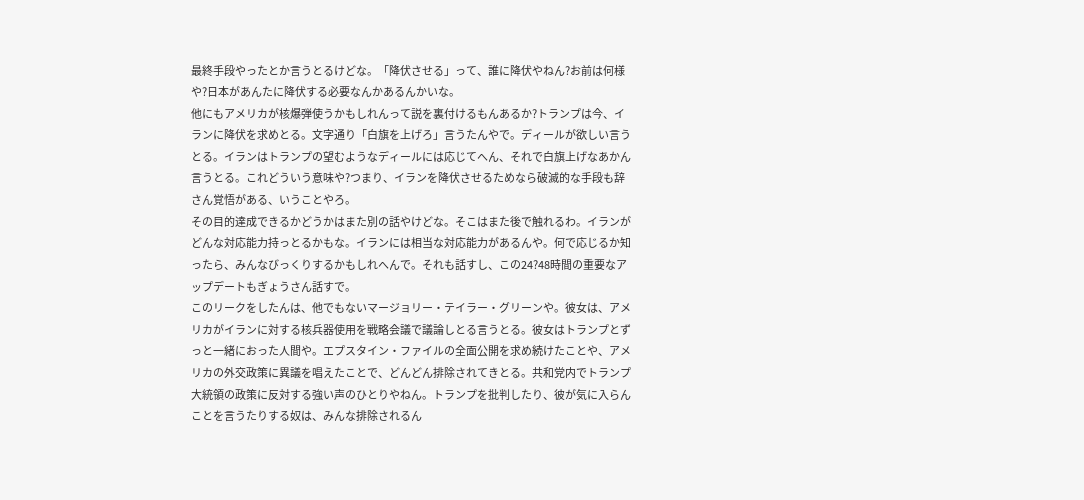最終手段やったとか言うとるけどな。「降伏させる」って、誰に降伏やねん?お前は何様や?日本があんたに降伏する必要なんかあるんかいな。
他にもアメリカが核爆弾使うかもしれんって説を裏付けるもんあるか?トランプは今、イランに降伏を求めとる。文字通り「白旗を上げろ」言うたんやで。ディールが欲しい言うとる。イランはトランプの望むようなディールには応じてへん、それで白旗上げなあかん言うとる。これどういう意味や?つまり、イランを降伏させるためなら破滅的な手段も辞さん覚悟がある、いうことやろ。
その目的達成できるかどうかはまた別の話やけどな。そこはまた後で触れるわ。イランがどんな対応能力持っとるかもな。イランには相当な対応能力があるんや。何で応じるか知ったら、みんなびっくりするかもしれへんで。それも話すし、この24?48時間の重要なアップデートもぎょうさん話すで。
このリークをしたんは、他でもないマージョリー・テイラー・グリーンや。彼女は、アメリカがイランに対する核兵器使用を戦略会議で議論しとる言うとる。彼女はトランプとずっと一緒におった人間や。エプスタイン・ファイルの全面公開を求め続けたことや、アメリカの外交政策に異議を唱えたことで、どんどん排除されてきとる。共和党内でトランプ大統領の政策に反対する強い声のひとりやねん。トランプを批判したり、彼が気に入らんことを言うたりする奴は、みんな排除されるん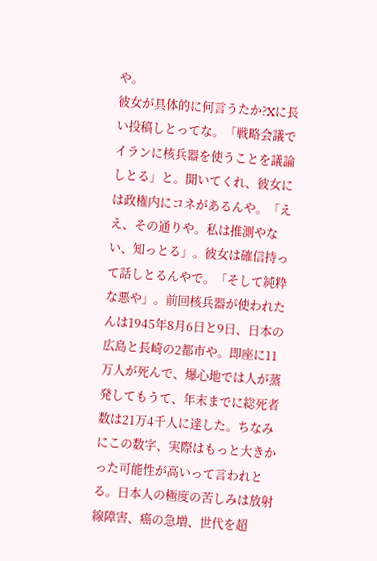や。
彼女が具体的に何言うたか?Xに長い投稿しとってな。「戦略会議でイランに核兵器を使うことを議論しとる」と。聞いてくれ、彼女には政権内にコネがあるんや。「ええ、その通りや。私は推測やない、知っとる」。彼女は確信持って話しとるんやで。「そして純粋な悪や」。前回核兵器が使われたんは1945年8月6日と9日、日本の広島と長崎の2都市や。即座に11万人が死んで、爆心地では人が蒸発してもうて、年末までに総死者数は21万4千人に達した。ちなみにこの数字、実際はもっと大きかった可能性が高いって言われとる。日本人の極度の苦しみは放射線障害、癌の急増、世代を超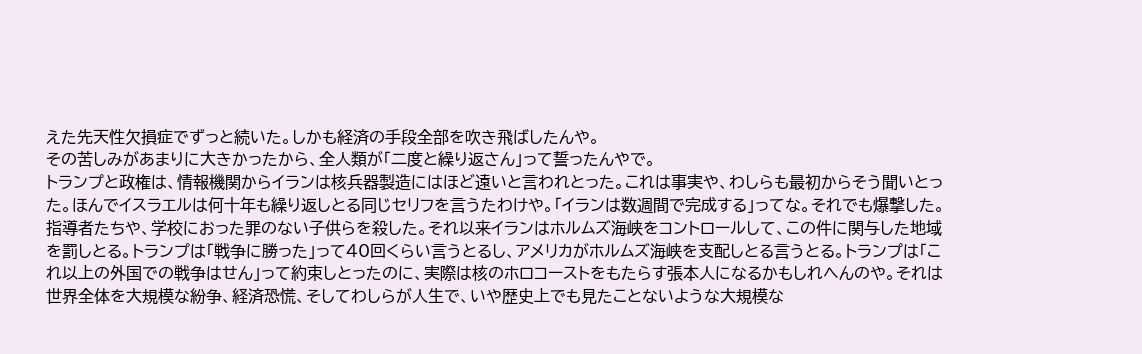えた先天性欠損症でずっと続いた。しかも経済の手段全部を吹き飛ばしたんや。
その苦しみがあまりに大きかったから、全人類が「二度と繰り返さん」って誓ったんやで。
トランプと政権は、情報機関からイランは核兵器製造にはほど遠いと言われとった。これは事実や、わしらも最初からそう聞いとった。ほんでイスラエルは何十年も繰り返しとる同じセリフを言うたわけや。「イランは数週間で完成する」ってな。それでも爆撃した。指導者たちや、学校におった罪のない子供らを殺した。それ以来イランはホルムズ海峡をコントロールして、この件に関与した地域を罰しとる。トランプは「戦争に勝った」って40回くらい言うとるし、アメリカがホルムズ海峡を支配しとる言うとる。トランプは「これ以上の外国での戦争はせん」って約束しとったのに、実際は核のホロコーストをもたらす張本人になるかもしれへんのや。それは世界全体を大規模な紛争、経済恐慌、そしてわしらが人生で、いや歴史上でも見たことないような大規模な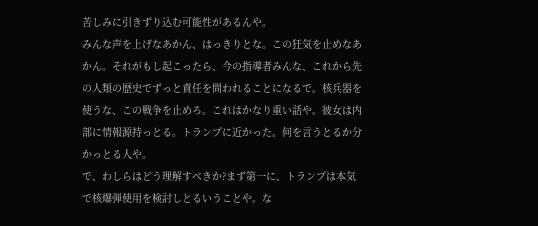苦しみに引きずり込む可能性があるんや。
みんな声を上げなあかん、はっきりとな。この狂気を止めなあかん。それがもし起こったら、今の指導者みんな、これから先の人類の歴史でずっと責任を問われることになるで。核兵器を使うな、この戦争を止めろ。これはかなり重い話や。彼女は内部に情報源持っとる。トランプに近かった。何を言うとるか分かっとる人や。
で、わしらはどう理解すべきか?まず第一に、トランプは本気で核爆弾使用を検討しとるいうことや。な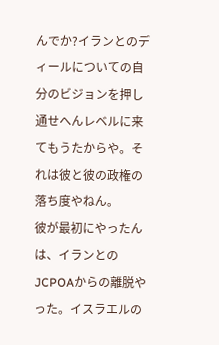んでか?イランとのディールについての自分のビジョンを押し通せへんレベルに来てもうたからや。それは彼と彼の政権の落ち度やねん。
彼が最初にやったんは、イランとのJCPOAからの離脱やった。イスラエルの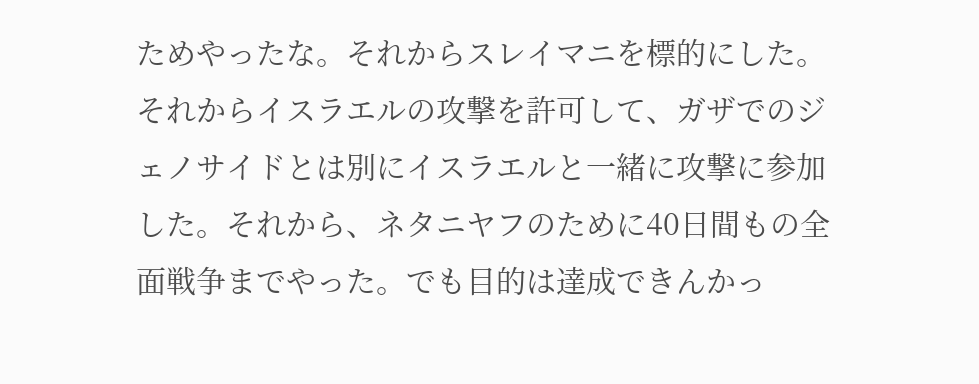ためやったな。それからスレイマニを標的にした。それからイスラエルの攻撃を許可して、ガザでのジェノサイドとは別にイスラエルと一緒に攻撃に参加した。それから、ネタニヤフのために40日間もの全面戦争までやった。でも目的は達成できんかっ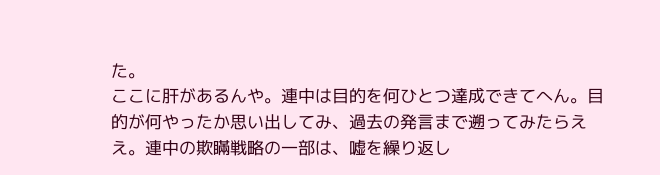た。
ここに肝があるんや。連中は目的を何ひとつ達成できてへん。目的が何やったか思い出してみ、過去の発言まで遡ってみたらええ。連中の欺瞞戦略の一部は、嘘を繰り返し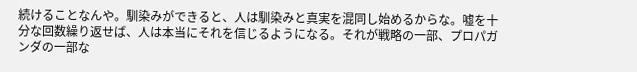続けることなんや。馴染みができると、人は馴染みと真実を混同し始めるからな。嘘を十分な回数繰り返せば、人は本当にそれを信じるようになる。それが戦略の一部、プロパガンダの一部な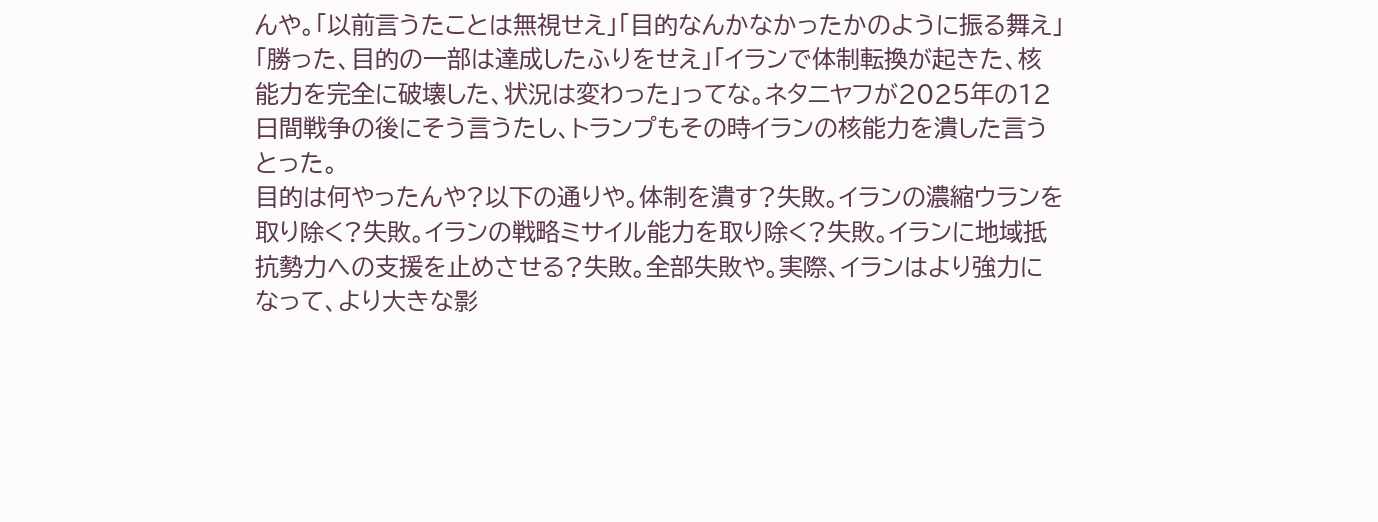んや。「以前言うたことは無視せえ」「目的なんかなかったかのように振る舞え」「勝った、目的の一部は達成したふりをせえ」「イランで体制転換が起きた、核能力を完全に破壊した、状況は変わった」ってな。ネタニヤフが2025年の12日間戦争の後にそう言うたし、トランプもその時イランの核能力を潰した言うとった。
目的は何やったんや?以下の通りや。体制を潰す?失敗。イランの濃縮ウランを取り除く?失敗。イランの戦略ミサイル能力を取り除く?失敗。イランに地域抵抗勢力への支援を止めさせる?失敗。全部失敗や。実際、イランはより強力になって、より大きな影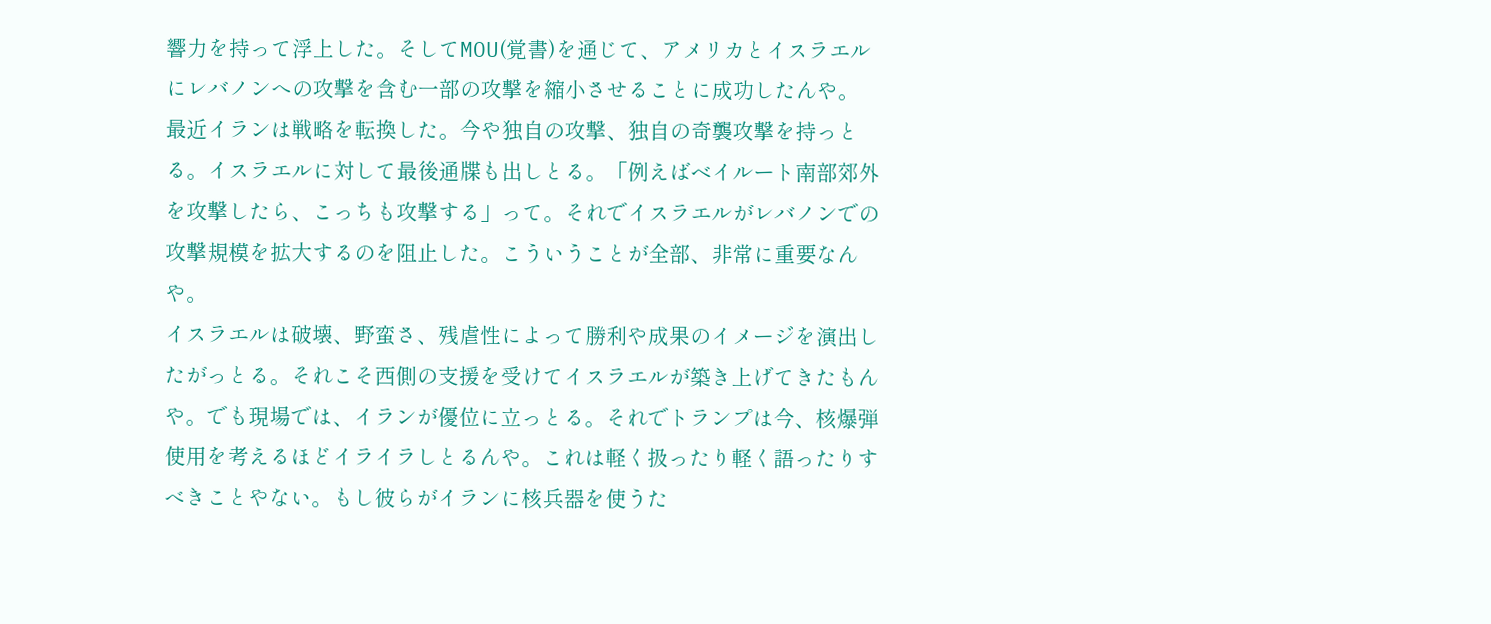響力を持って浮上した。そしてMOU(覚書)を通じて、アメリカとイスラエルにレバノンへの攻撃を含む一部の攻撃を縮小させることに成功したんや。
最近イランは戦略を転換した。今や独自の攻撃、独自の奇襲攻撃を持っとる。イスラエルに対して最後通牒も出しとる。「例えばベイルート南部郊外を攻撃したら、こっちも攻撃する」って。それでイスラエルがレバノンでの攻撃規模を拡大するのを阻止した。こういうことが全部、非常に重要なんや。
イスラエルは破壊、野蛮さ、残虐性によって勝利や成果のイメージを演出したがっとる。それこそ西側の支援を受けてイスラエルが築き上げてきたもんや。でも現場では、イランが優位に立っとる。それでトランプは今、核爆弾使用を考えるほどイライラしとるんや。これは軽く扱ったり軽く語ったりすべきことやない。もし彼らがイランに核兵器を使うた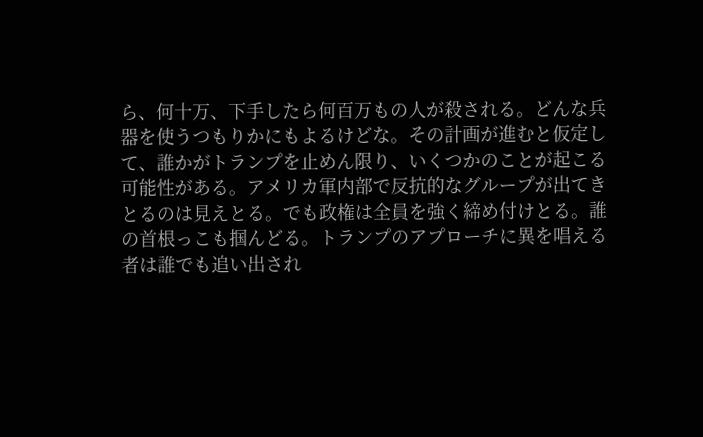ら、何十万、下手したら何百万もの人が殺される。どんな兵器を使うつもりかにもよるけどな。その計画が進むと仮定して、誰かがトランプを止めん限り、いくつかのことが起こる可能性がある。アメリカ軍内部で反抗的なグループが出てきとるのは見えとる。でも政権は全員を強く締め付けとる。誰の首根っこも掴んどる。トランプのアプローチに異を唱える者は誰でも追い出され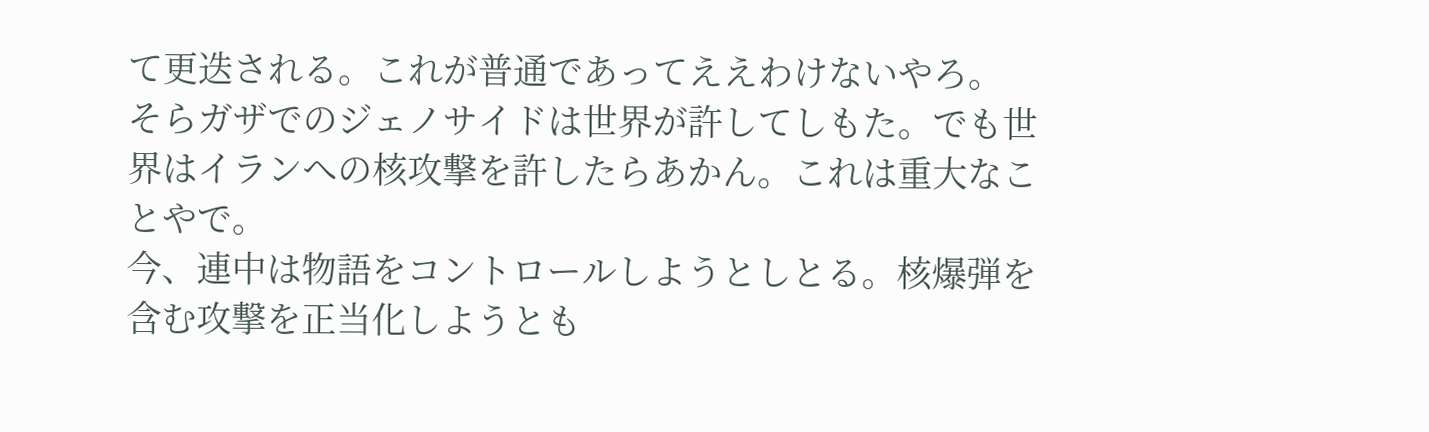て更迭される。これが普通であってええわけないやろ。
そらガザでのジェノサイドは世界が許してしもた。でも世界はイランへの核攻撃を許したらあかん。これは重大なことやで。
今、連中は物語をコントロールしようとしとる。核爆弾を含む攻撃を正当化しようとも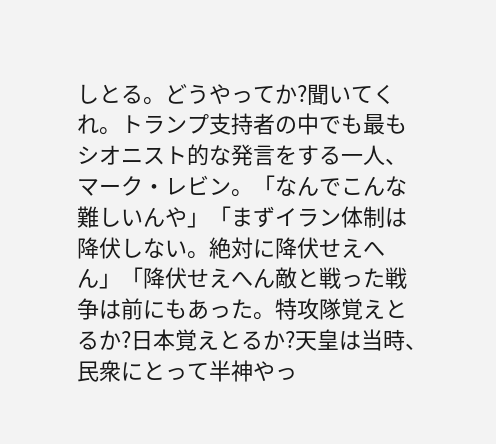しとる。どうやってか?聞いてくれ。トランプ支持者の中でも最もシオニスト的な発言をする一人、マーク・レビン。「なんでこんな難しいんや」「まずイラン体制は降伏しない。絶対に降伏せえへん」「降伏せえへん敵と戦った戦争は前にもあった。特攻隊覚えとるか?日本覚えとるか?天皇は当時、民衆にとって半神やっ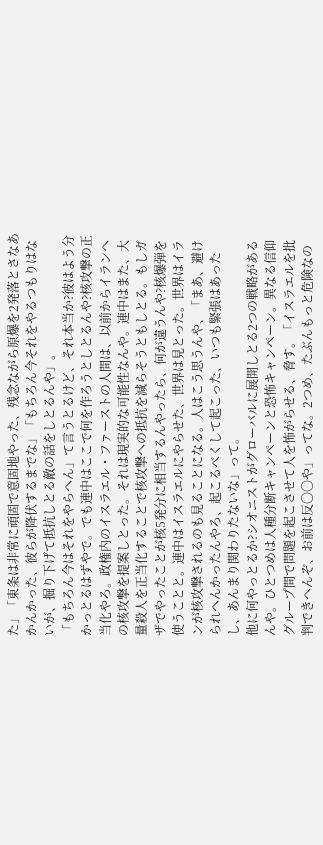た」「東条は非常に頑固で意固地やった、残念ながら原爆を2発落とさなあかんかった、彼らが降伏するまでな」「もちろん今それをやるつもりはないが、掘り下げて抵抗しとる敵の話をしとるんや」。
「もちろん今はそれをやらへん」て言うとるけど、それ本当か?彼はよう分かっとるはずやで。でも連中はここで何を作ろうとしとるんや?核攻撃の正当化やろ。政権内のイスラエル・ファーストの人間は、以前からイランへの核攻撃を提案しとった。それは現実的な可能性なんや。連中はまた、大量殺人を正当化することで核攻撃への抵抗を減らそうともしとる。もしガザでやったことが核5発分に相当するんやったら、何が違うんや?核爆弾を使うことと。連中はイスラエルにやらせた、世界は見とった。世界はイランが核攻撃されるのも見ることになる。人はこう思うんや、「まあ、避けられへんかったんやろ、起こるべくして起こった、いつも緊張はあったし、あんまり関わりたないな」って。
他に何やっとるか?シオニストがグローバルに展開しとる2つの戦略があるんや。ひとつめは人種分断キャンペーンと恐怖キャンペーン。異なる信仰グループ間で問題を起こさせて人を怖がらせる、脅す。「イスラエルを批判できへんぞ、お前は反〇〇や」ってな。2つめ、たぶんもっと危険なの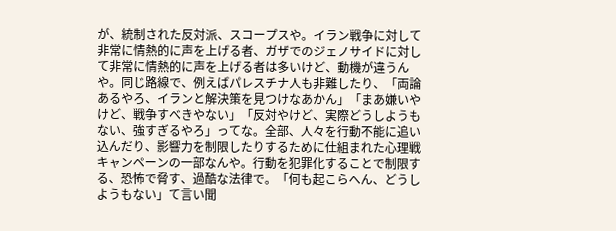が、統制された反対派、スコープスや。イラン戦争に対して非常に情熱的に声を上げる者、ガザでのジェノサイドに対して非常に情熱的に声を上げる者は多いけど、動機が違うんや。同じ路線で、例えばパレスチナ人も非難したり、「両論あるやろ、イランと解決策を見つけなあかん」「まあ嫌いやけど、戦争すべきやない」「反対やけど、実際どうしようもない、強すぎるやろ」ってな。全部、人々を行動不能に追い込んだり、影響力を制限したりするために仕組まれた心理戦キャンペーンの一部なんや。行動を犯罪化することで制限する、恐怖で脅す、過酷な法律で。「何も起こらへん、どうしようもない」て言い聞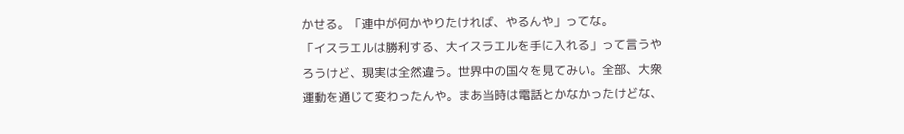かせる。「連中が何かやりたければ、やるんや」ってな。
「イスラエルは勝利する、大イスラエルを手に入れる」って言うやろうけど、現実は全然違う。世界中の国々を見てみい。全部、大衆運動を通じて変わったんや。まあ当時は電話とかなかったけどな、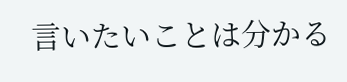言いたいことは分かる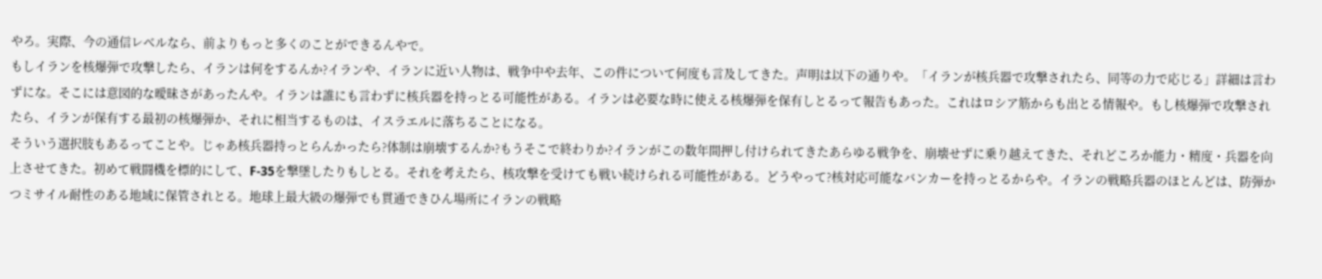やろ。実際、今の通信レベルなら、前よりもっと多くのことができるんやで。
もしイランを核爆弾で攻撃したら、イランは何をするんか?イランや、イランに近い人物は、戦争中や去年、この件について何度も言及してきた。声明は以下の通りや。「イランが核兵器で攻撃されたら、同等の力で応じる」詳細は言わずにな。そこには意図的な曖昧さがあったんや。イランは誰にも言わずに核兵器を持っとる可能性がある。イランは必要な時に使える核爆弾を保有しとるって報告もあった。これはロシア筋からも出とる情報や。もし核爆弾で攻撃されたら、イランが保有する最初の核爆弾か、それに相当するものは、イスラエルに落ちることになる。
そういう選択肢もあるってことや。じゃあ核兵器持っとらんかったら?体制は崩壊するんか?もうそこで終わりか?イランがこの数年間押し付けられてきたあらゆる戦争を、崩壊せずに乗り越えてきた、それどころか能力・精度・兵器を向上させてきた。初めて戦闘機を標的にして、F-35を撃墜したりもしとる。それを考えたら、核攻撃を受けても戦い続けられる可能性がある。どうやって?核対応可能なバンカーを持っとるからや。イランの戦略兵器のほとんどは、防弾かつミサイル耐性のある地域に保管されとる。地球上最大級の爆弾でも貫通できひん場所にイランの戦略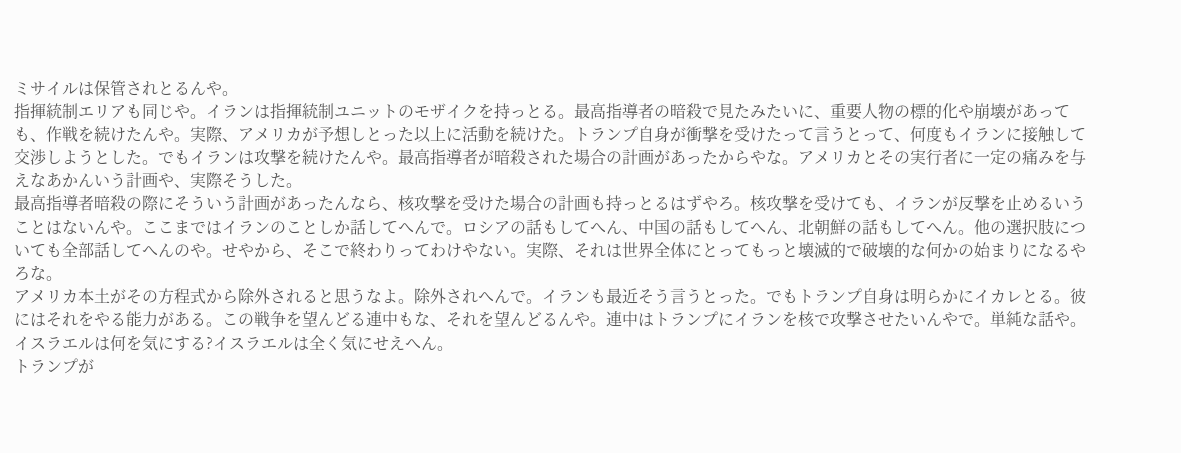ミサイルは保管されとるんや。
指揮統制エリアも同じや。イランは指揮統制ユニットのモザイクを持っとる。最高指導者の暗殺で見たみたいに、重要人物の標的化や崩壊があっても、作戦を続けたんや。実際、アメリカが予想しとった以上に活動を続けた。トランプ自身が衝撃を受けたって言うとって、何度もイランに接触して交渉しようとした。でもイランは攻撃を続けたんや。最高指導者が暗殺された場合の計画があったからやな。アメリカとその実行者に一定の痛みを与えなあかんいう計画や、実際そうした。
最高指導者暗殺の際にそういう計画があったんなら、核攻撃を受けた場合の計画も持っとるはずやろ。核攻撃を受けても、イランが反撃を止めるいうことはないんや。ここまではイランのことしか話してへんで。ロシアの話もしてへん、中国の話もしてへん、北朝鮮の話もしてへん。他の選択肢についても全部話してへんのや。せやから、そこで終わりってわけやない。実際、それは世界全体にとってもっと壊滅的で破壊的な何かの始まりになるやろな。
アメリカ本土がその方程式から除外されると思うなよ。除外されへんで。イランも最近そう言うとった。でもトランプ自身は明らかにイカレとる。彼にはそれをやる能力がある。この戦争を望んどる連中もな、それを望んどるんや。連中はトランプにイランを核で攻撃させたいんやで。単純な話や。イスラエルは何を気にする?イスラエルは全く気にせえへん。
トランプが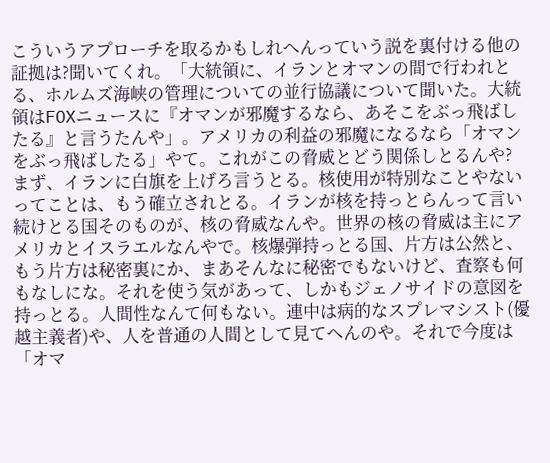こういうアプローチを取るかもしれへんっていう説を裏付ける他の証拠は?聞いてくれ。「大統領に、イランとオマンの間で行われとる、ホルムズ海峡の管理についての並行協議について聞いた。大統領はFOXニュースに『オマンが邪魔するなら、あそこをぶっ飛ばしたる』と言うたんや」。アメリカの利益の邪魔になるなら「オマンをぶっ飛ばしたる」やて。これがこの脅威とどう関係しとるんや?
まず、イランに白旗を上げろ言うとる。核使用が特別なことやないってことは、もう確立されとる。イランが核を持っとらんって言い続けとる国そのものが、核の脅威なんや。世界の核の脅威は主にアメリカとイスラエルなんやで。核爆弾持っとる国、片方は公然と、もう片方は秘密裏にか、まあそんなに秘密でもないけど、査察も何もなしにな。それを使う気があって、しかもジェノサイドの意図を持っとる。人間性なんて何もない。連中は病的なスプレマシスト(優越主義者)や、人を普通の人間として見てへんのや。それで今度は「オマ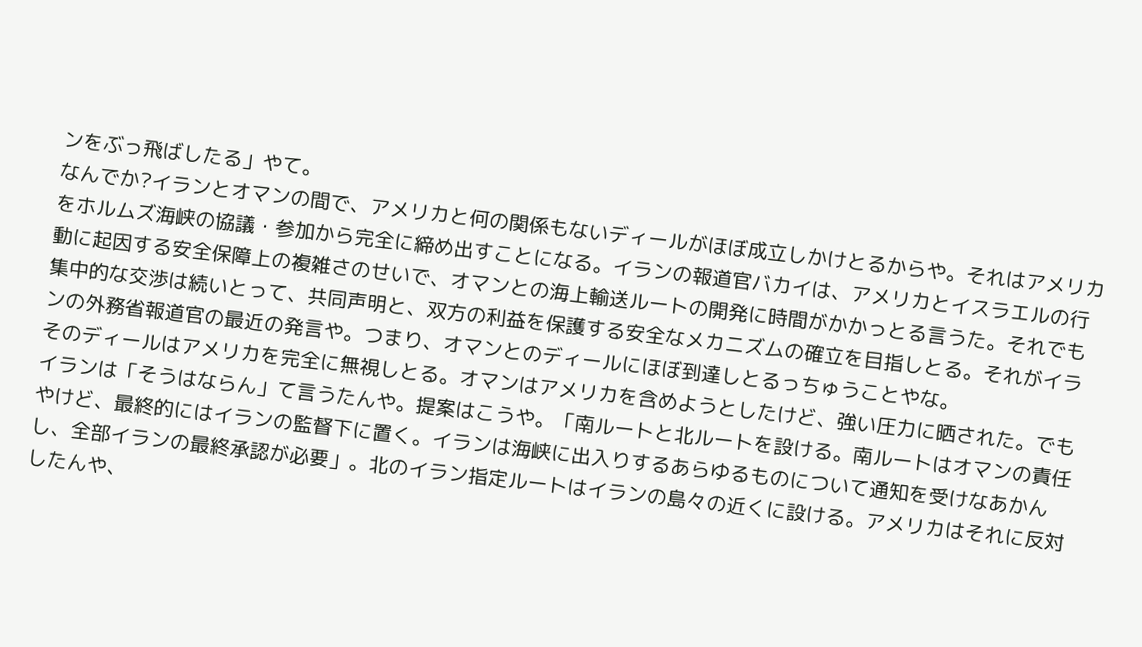ンをぶっ飛ばしたる」やて。
なんでか?イランとオマンの間で、アメリカと何の関係もないディールがほぼ成立しかけとるからや。それはアメリカをホルムズ海峡の協議・参加から完全に締め出すことになる。イランの報道官バカイは、アメリカとイスラエルの行動に起因する安全保障上の複雑さのせいで、オマンとの海上輸送ルートの開発に時間がかかっとる言うた。それでも集中的な交渉は続いとって、共同声明と、双方の利益を保護する安全なメカニズムの確立を目指しとる。それがイランの外務省報道官の最近の発言や。つまり、オマンとのディールにほぼ到達しとるっちゅうことやな。
そのディールはアメリカを完全に無視しとる。オマンはアメリカを含めようとしたけど、強い圧力に晒された。でもイランは「そうはならん」て言うたんや。提案はこうや。「南ルートと北ルートを設ける。南ルートはオマンの責任やけど、最終的にはイランの監督下に置く。イランは海峡に出入りするあらゆるものについて通知を受けなあかんし、全部イランの最終承認が必要」。北のイラン指定ルートはイランの島々の近くに設ける。アメリカはそれに反対したんや、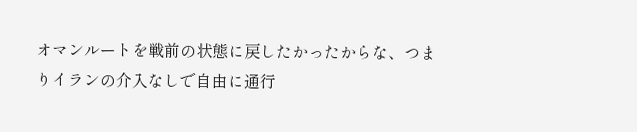オマンルートを戦前の状態に戻したかったからな、つまりイランの介入なしで自由に通行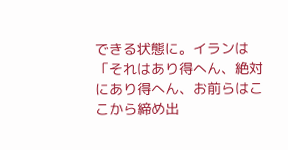できる状態に。イランは「それはあり得へん、絶対にあり得へん、お前らはここから締め出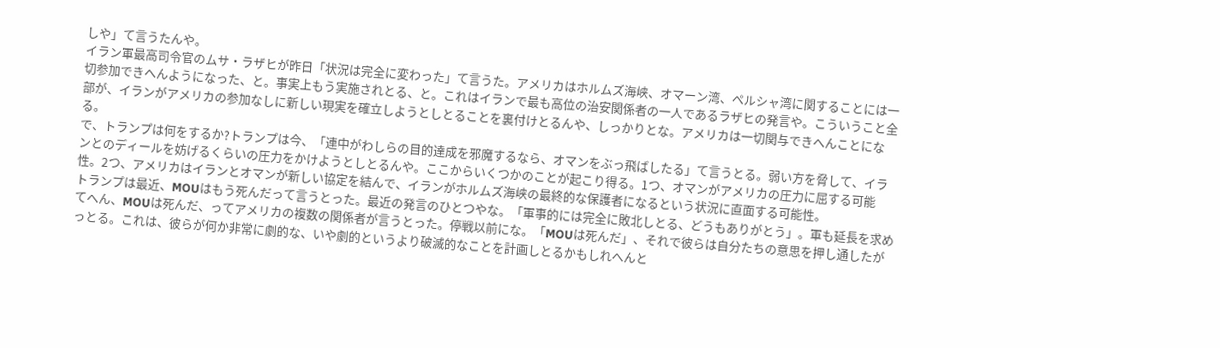しや」て言うたんや。
イラン軍最高司令官のムサ・ラザヒが昨日「状況は完全に変わった」て言うた。アメリカはホルムズ海峡、オマーン湾、ペルシャ湾に関することには一切参加できへんようになった、と。事実上もう実施されとる、と。これはイランで最も高位の治安関係者の一人であるラザヒの発言や。こういうこと全部が、イランがアメリカの参加なしに新しい現実を確立しようとしとることを裏付けとるんや、しっかりとな。アメリカは一切関与できへんことになる。
で、トランプは何をするか?トランプは今、「連中がわしらの目的達成を邪魔するなら、オマンをぶっ飛ばしたる」て言うとる。弱い方を脅して、イランとのディールを妨げるくらいの圧力をかけようとしとるんや。ここからいくつかのことが起こり得る。1つ、オマンがアメリカの圧力に屈する可能性。2つ、アメリカはイランとオマンが新しい協定を結んで、イランがホルムズ海峡の最終的な保護者になるという状況に直面する可能性。
トランプは最近、MOUはもう死んだって言うとった。最近の発言のひとつやな。「軍事的には完全に敗北しとる、どうもありがとう」。軍も延長を求めてへん、MOUは死んだ、ってアメリカの複数の関係者が言うとった。停戦以前にな。「MOUは死んだ」、それで彼らは自分たちの意思を押し通したがっとる。これは、彼らが何か非常に劇的な、いや劇的というより破滅的なことを計画しとるかもしれへんと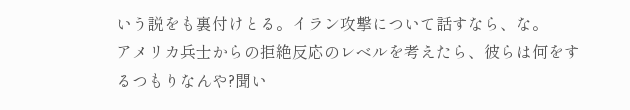いう説をも裏付けとる。イラン攻撃について話すなら、な。
アメリカ兵士からの拒絶反応のレベルを考えたら、彼らは何をするつもりなんや?聞い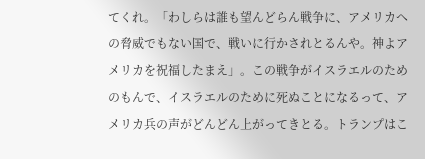てくれ。「わしらは誰も望んどらん戦争に、アメリカへの脅威でもない国で、戦いに行かされとるんや。神よアメリカを祝福したまえ」。この戦争がイスラエルのためのもんで、イスラエルのために死ぬことになるって、アメリカ兵の声がどんどん上がってきとる。トランプはこ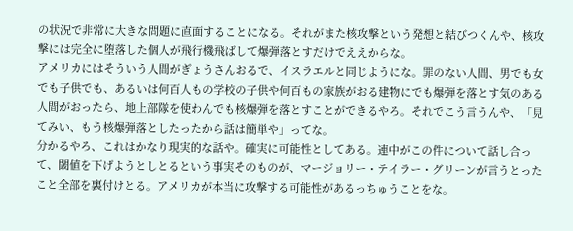の状況で非常に大きな問題に直面することになる。それがまた核攻撃という発想と結びつくんや、核攻撃には完全に堕落した個人が飛行機飛ばして爆弾落とすだけでええからな。
アメリカにはそういう人間がぎょうさんおるで、イスラエルと同じようにな。罪のない人間、男でも女でも子供でも、あるいは何百人もの学校の子供や何百もの家族がおる建物にでも爆弾を落とす気のある人間がおったら、地上部隊を使わんでも核爆弾を落とすことができるやろ。それでこう言うんや、「見てみい、もう核爆弾落としたったから話は簡単や」ってな。
分かるやろ、これはかなり現実的な話や。確実に可能性としてある。連中がこの件について話し合って、閾値を下げようとしとるという事実そのものが、マージョリー・テイラー・グリーンが言うとったこと全部を裏付けとる。アメリカが本当に攻撃する可能性があるっちゅうことをな。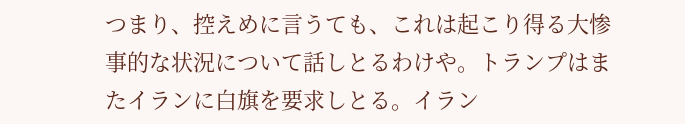つまり、控えめに言うても、これは起こり得る大惨事的な状況について話しとるわけや。トランプはまたイランに白旗を要求しとる。イラン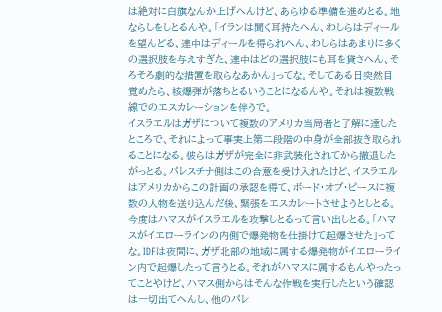は絶対に白旗なんか上げへんけど、あらゆる準備を進めとる。地ならしをしとるんや。「イランは聞く耳持たへん、わしらはディールを望んどる、連中はディールを得られへん、わしらはあまりに多くの選択肢を与えすぎた、連中はどの選択肢にも耳を貸さへん、そろそろ劇的な措置を取らなあかん」ってな。そしてある日突然目覚めたら、核爆弾が落ちとるいうことになるんや。それは複数戦線でのエスカレーションを伴うで。
イスラエルはガザについて複数のアメリカ当局者と了解に達したところで、それによって事実上第二段階の中身が全部抜き取られることになる。彼らはガザが完全に非武装化されてから撤退したがっとる。パレスチナ側はこの合意を受け入れたけど、イスラエルはアメリカからこの計画の承認を得て、ボード・オブ・ピースに複数の人物を送り込んだ後、緊張をエスカレートさせようとしとる。今度はハマスがイスラエルを攻撃しとるって言い出しとる。「ハマスがイエローラインの内側で爆発物を仕掛けて起爆させた」ってな。IDFは夜間に、ガザ北部の地域に属する爆発物がイエローライン内で起爆したって言うとる。それがハマスに属するもんやったってことやけど、ハマス側からはそんな作戦を実行したという確認は一切出てへんし、他のパレ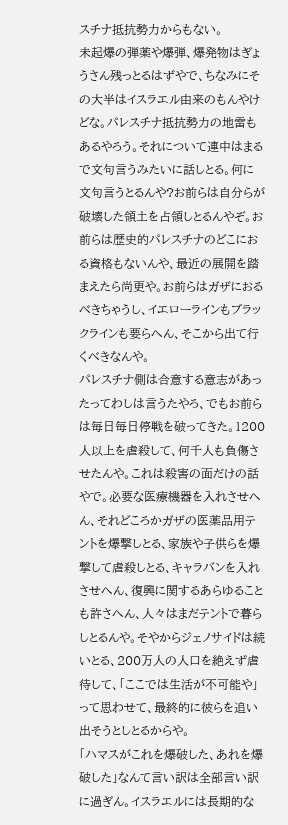スチナ抵抗勢力からもない。
未起爆の弾薬や爆弾、爆発物はぎょうさん残っとるはずやで、ちなみにその大半はイスラエル由来のもんやけどな。パレスチナ抵抗勢力の地雷もあるやろう。それについて連中はまるで文句言うみたいに話しとる。何に文句言うとるんや?お前らは自分らが破壊した領土を占領しとるんやぞ。お前らは歴史的パレスチナのどこにおる資格もないんや、最近の展開を踏まえたら尚更や。お前らはガザにおるべきちゃうし、イエローラインもブラックラインも要らへん、そこから出て行くべきなんや。
パレスチナ側は合意する意志があったってわしは言うたやろ、でもお前らは毎日毎日停戦を破ってきた。1200人以上を虐殺して、何千人も負傷させたんや。これは殺害の面だけの話やで。必要な医療機器を入れさせへん、それどころかガザの医薬品用テントを爆撃しとる、家族や子供らを爆撃して虐殺しとる、キャラバンを入れさせへん、復興に関するあらゆることも許さへん、人々はまだテントで暮らしとるんや。そやからジェノサイドは続いとる、200万人の人口を絶えず虐待して、「ここでは生活が不可能や」って思わせて、最終的に彼らを追い出そうとしとるからや。
「ハマスがこれを爆破した、あれを爆破した」なんて言い訳は全部言い訳に過ぎん。イスラエルには長期的な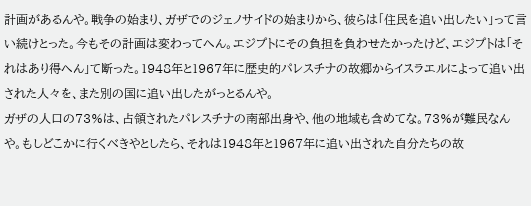計画があるんや。戦争の始まり、ガザでのジェノサイドの始まりから、彼らは「住民を追い出したい」って言い続けとった。今もその計画は変わってへん。エジプトにその負担を負わせたかったけど、エジプトは「それはあり得へん」て断った。1948年と1967年に歴史的パレスチナの故郷からイスラエルによって追い出された人々を、また別の国に追い出したがっとるんや。
ガザの人口の73%は、占領されたパレスチナの南部出身や、他の地域も含めてな。73%が難民なんや。もしどこかに行くべきやとしたら、それは1948年と1967年に追い出された自分たちの故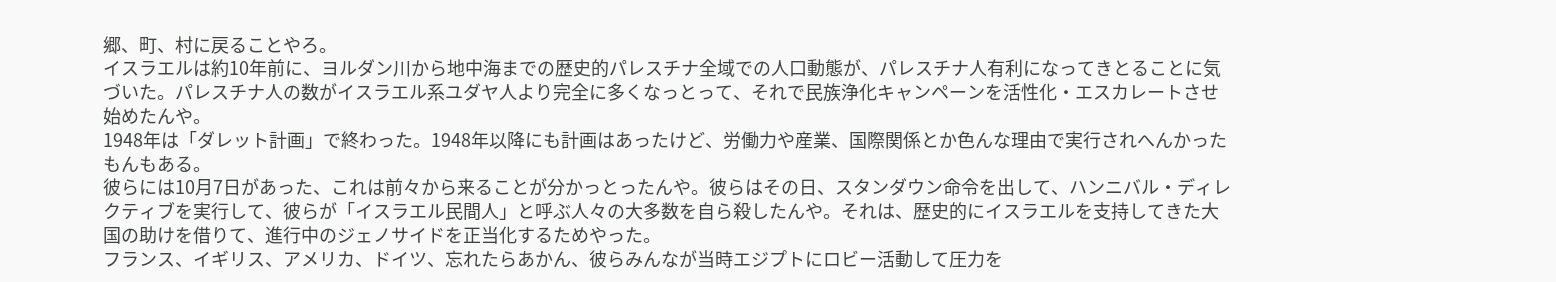郷、町、村に戻ることやろ。
イスラエルは約10年前に、ヨルダン川から地中海までの歴史的パレスチナ全域での人口動態が、パレスチナ人有利になってきとることに気づいた。パレスチナ人の数がイスラエル系ユダヤ人より完全に多くなっとって、それで民族浄化キャンペーンを活性化・エスカレートさせ始めたんや。
1948年は「ダレット計画」で終わった。1948年以降にも計画はあったけど、労働力や産業、国際関係とか色んな理由で実行されへんかったもんもある。
彼らには10月7日があった、これは前々から来ることが分かっとったんや。彼らはその日、スタンダウン命令を出して、ハンニバル・ディレクティブを実行して、彼らが「イスラエル民間人」と呼ぶ人々の大多数を自ら殺したんや。それは、歴史的にイスラエルを支持してきた大国の助けを借りて、進行中のジェノサイドを正当化するためやった。
フランス、イギリス、アメリカ、ドイツ、忘れたらあかん、彼らみんなが当時エジプトにロビー活動して圧力を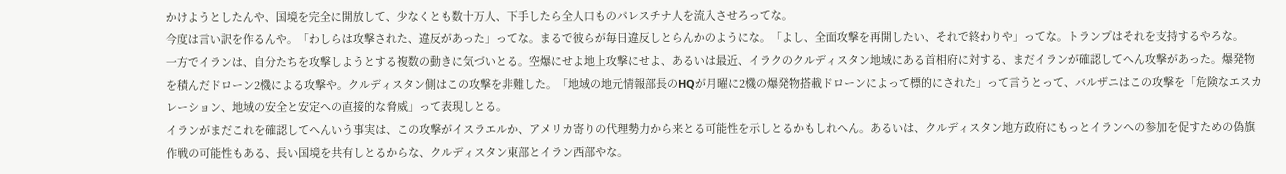かけようとしたんや、国境を完全に開放して、少なくとも数十万人、下手したら全人口ものパレスチナ人を流入させろってな。
今度は言い訳を作るんや。「わしらは攻撃された、違反があった」ってな。まるで彼らが毎日違反しとらんかのようにな。「よし、全面攻撃を再開したい、それで終わりや」ってな。トランプはそれを支持するやろな。
一方でイランは、自分たちを攻撃しようとする複数の動きに気づいとる。空爆にせよ地上攻撃にせよ、あるいは最近、イラクのクルディスタン地域にある首相府に対する、まだイランが確認してへん攻撃があった。爆発物を積んだドローン2機による攻撃や。クルディスタン側はこの攻撃を非難した。「地域の地元情報部長のHQが月曜に2機の爆発物搭載ドローンによって標的にされた」って言うとって、バルザニはこの攻撃を「危険なエスカレーション、地域の安全と安定への直接的な脅威」って表現しとる。
イランがまだこれを確認してへんいう事実は、この攻撃がイスラエルか、アメリカ寄りの代理勢力から来とる可能性を示しとるかもしれへん。あるいは、クルディスタン地方政府にもっとイランへの参加を促すための偽旗作戦の可能性もある、長い国境を共有しとるからな、クルディスタン東部とイラン西部やな。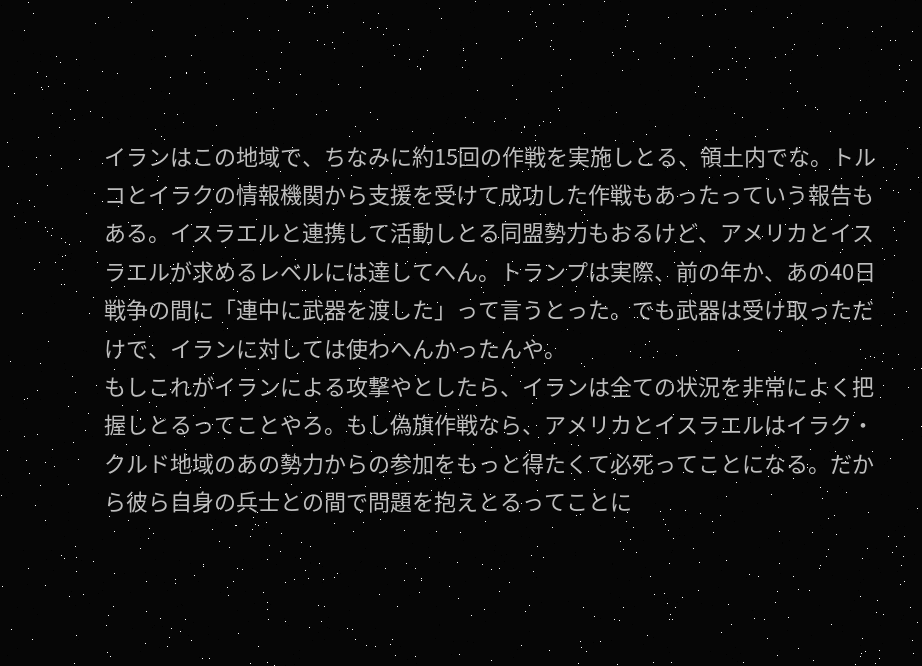イランはこの地域で、ちなみに約15回の作戦を実施しとる、領土内でな。トルコとイラクの情報機関から支援を受けて成功した作戦もあったっていう報告もある。イスラエルと連携して活動しとる同盟勢力もおるけど、アメリカとイスラエルが求めるレベルには達してへん。トランプは実際、前の年か、あの40日戦争の間に「連中に武器を渡した」って言うとった。でも武器は受け取っただけで、イランに対しては使わへんかったんや。
もしこれがイランによる攻撃やとしたら、イランは全ての状況を非常によく把握しとるってことやろ。もし偽旗作戦なら、アメリカとイスラエルはイラク・クルド地域のあの勢力からの参加をもっと得たくて必死ってことになる。だから彼ら自身の兵士との間で問題を抱えとるってことに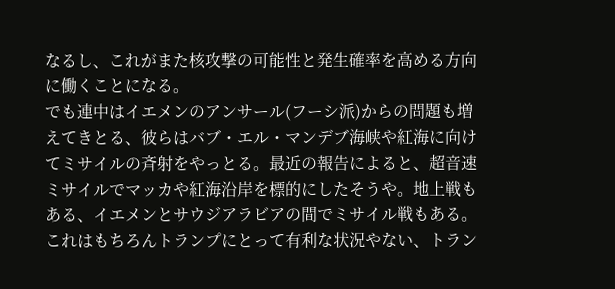なるし、これがまた核攻撃の可能性と発生確率を高める方向に働くことになる。
でも連中はイエメンのアンサール(フーシ派)からの問題も増えてきとる、彼らはバブ・エル・マンデブ海峡や紅海に向けてミサイルの斉射をやっとる。最近の報告によると、超音速ミサイルでマッカや紅海沿岸を標的にしたそうや。地上戦もある、イエメンとサウジアラビアの間でミサイル戦もある。これはもちろんトランプにとって有利な状況やない、トラン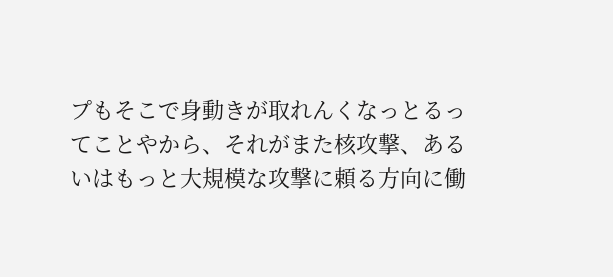プもそこで身動きが取れんくなっとるってことやから、それがまた核攻撃、あるいはもっと大規模な攻撃に頼る方向に働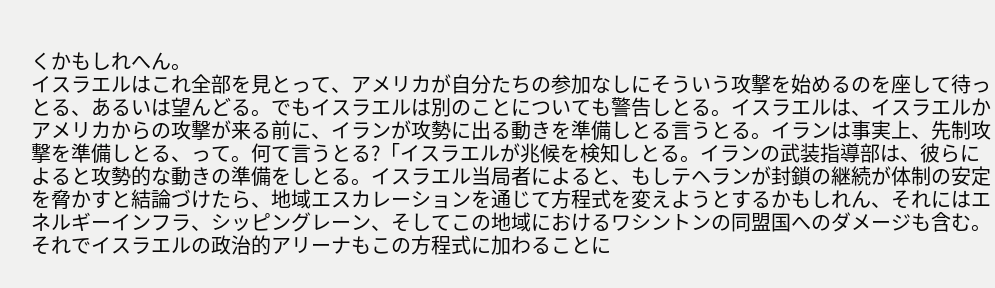くかもしれへん。
イスラエルはこれ全部を見とって、アメリカが自分たちの参加なしにそういう攻撃を始めるのを座して待っとる、あるいは望んどる。でもイスラエルは別のことについても警告しとる。イスラエルは、イスラエルかアメリカからの攻撃が来る前に、イランが攻勢に出る動きを準備しとる言うとる。イランは事実上、先制攻撃を準備しとる、って。何て言うとる?「イスラエルが兆候を検知しとる。イランの武装指導部は、彼らによると攻勢的な動きの準備をしとる。イスラエル当局者によると、もしテヘランが封鎖の継続が体制の安定を脅かすと結論づけたら、地域エスカレーションを通じて方程式を変えようとするかもしれん、それにはエネルギーインフラ、シッピングレーン、そしてこの地域におけるワシントンの同盟国へのダメージも含む。それでイスラエルの政治的アリーナもこの方程式に加わることに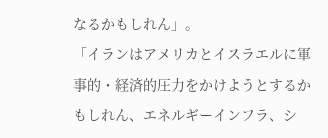なるかもしれん」。
「イランはアメリカとイスラエルに軍事的・経済的圧力をかけようとするかもしれん、エネルギーインフラ、シ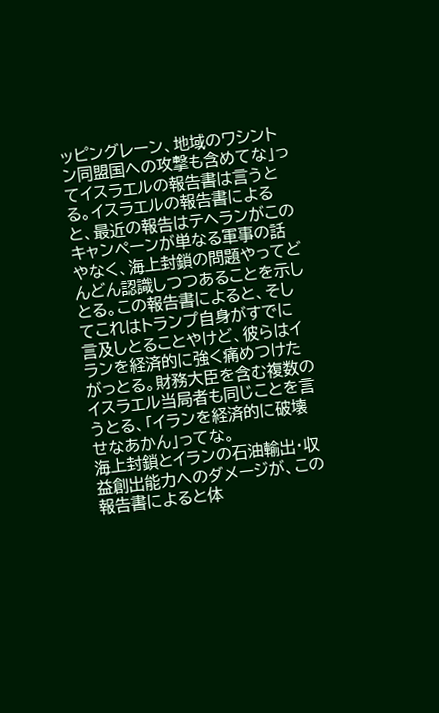ッピングレーン、地域のワシントン同盟国への攻撃も含めてな」ってイスラエルの報告書は言うとる。イスラエルの報告書によると、最近の報告はテヘランがこのキャンペーンが単なる軍事の話やなく、海上封鎖の問題やってどんどん認識しつつあることを示しとる。この報告書によると、そしてこれはトランプ自身がすでに言及しとることやけど、彼らはイランを経済的に強く痛めつけたがっとる。財務大臣を含む複数のイスラエル当局者も同じことを言うとる、「イランを経済的に破壊せなあかん」ってな。
海上封鎖とイランの石油輸出・収益創出能力へのダメージが、この報告書によると体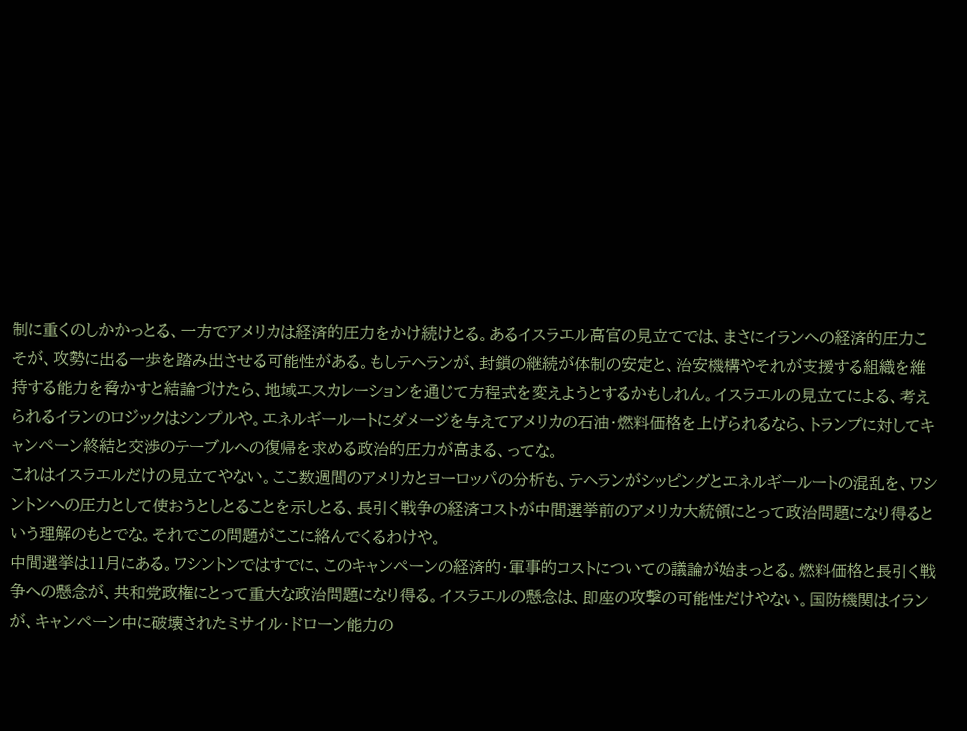制に重くのしかかっとる、一方でアメリカは経済的圧力をかけ続けとる。あるイスラエル高官の見立てでは、まさにイランへの経済的圧力こそが、攻勢に出る一歩を踏み出させる可能性がある。もしテヘランが、封鎖の継続が体制の安定と、治安機構やそれが支援する組織を維持する能力を脅かすと結論づけたら、地域エスカレーションを通じて方程式を変えようとするかもしれん。イスラエルの見立てによる、考えられるイランのロジックはシンプルや。エネルギールートにダメージを与えてアメリカの石油・燃料価格を上げられるなら、トランプに対してキャンペーン終結と交渉のテーブルへの復帰を求める政治的圧力が高まる、ってな。
これはイスラエルだけの見立てやない。ここ数週間のアメリカとヨーロッパの分析も、テヘランがシッピングとエネルギールートの混乱を、ワシントンへの圧力として使おうとしとることを示しとる、長引く戦争の経済コストが中間選挙前のアメリカ大統領にとって政治問題になり得るという理解のもとでな。それでこの問題がここに絡んでくるわけや。
中間選挙は11月にある。ワシントンではすでに、このキャンペーンの経済的・軍事的コストについての議論が始まっとる。燃料価格と長引く戦争への懸念が、共和党政権にとって重大な政治問題になり得る。イスラエルの懸念は、即座の攻撃の可能性だけやない。国防機関はイランが、キャンペーン中に破壊されたミサイル・ドローン能力の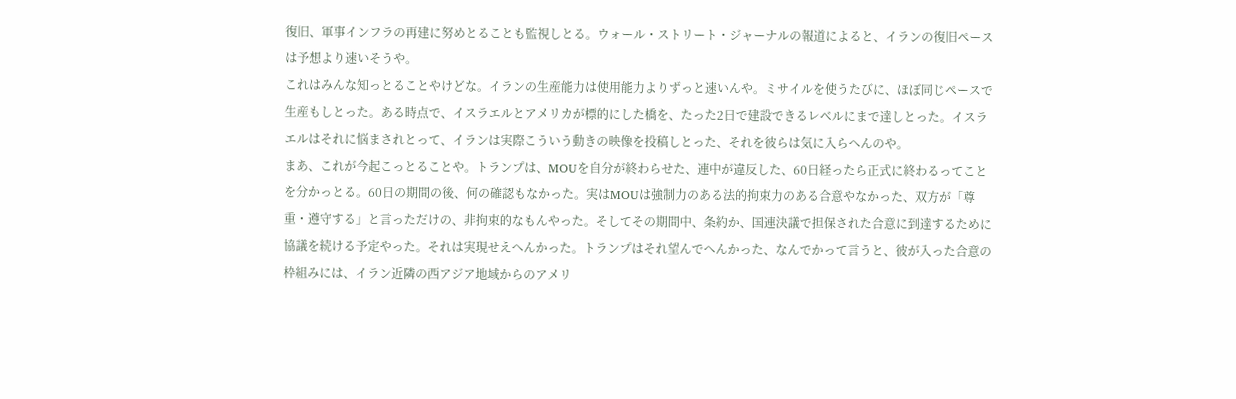復旧、軍事インフラの再建に努めとることも監視しとる。ウォール・ストリート・ジャーナルの報道によると、イランの復旧ペースは予想より速いそうや。
これはみんな知っとることやけどな。イランの生産能力は使用能力よりずっと速いんや。ミサイルを使うたびに、ほぼ同じペースで生産もしとった。ある時点で、イスラエルとアメリカが標的にした橋を、たった2日で建設できるレベルにまで達しとった。イスラエルはそれに悩まされとって、イランは実際こういう動きの映像を投稿しとった、それを彼らは気に入らへんのや。
まあ、これが今起こっとることや。トランプは、MOUを自分が終わらせた、連中が違反した、60日経ったら正式に終わるってことを分かっとる。60日の期間の後、何の確認もなかった。実はMOUは強制力のある法的拘束力のある合意やなかった、双方が「尊重・遵守する」と言っただけの、非拘束的なもんやった。そしてその期間中、条約か、国連決議で担保された合意に到達するために協議を続ける予定やった。それは実現せえへんかった。トランプはそれ望んでへんかった、なんでかって言うと、彼が入った合意の枠組みには、イラン近隣の西アジア地域からのアメリ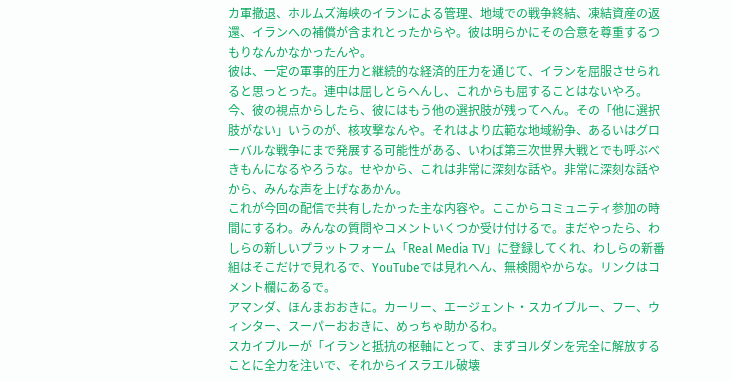カ軍撤退、ホルムズ海峡のイランによる管理、地域での戦争終結、凍結資産の返還、イランへの補償が含まれとったからや。彼は明らかにその合意を尊重するつもりなんかなかったんや。
彼は、一定の軍事的圧力と継続的な経済的圧力を通じて、イランを屈服させられると思っとった。連中は屈しとらへんし、これからも屈することはないやろ。
今、彼の視点からしたら、彼にはもう他の選択肢が残ってへん。その「他に選択肢がない」いうのが、核攻撃なんや。それはより広範な地域紛争、あるいはグローバルな戦争にまで発展する可能性がある、いわば第三次世界大戦とでも呼ぶべきもんになるやろうな。せやから、これは非常に深刻な話や。非常に深刻な話やから、みんな声を上げなあかん。
これが今回の配信で共有したかった主な内容や。ここからコミュニティ参加の時間にするわ。みんなの質問やコメントいくつか受け付けるで。まだやったら、わしらの新しいプラットフォーム「Real Media TV」に登録してくれ、わしらの新番組はそこだけで見れるで、YouTubeでは見れへん、無検閲やからな。リンクはコメント欄にあるで。
アマンダ、ほんまおおきに。カーリー、エージェント・スカイブルー、フー、ウィンター、スーパーおおきに、めっちゃ助かるわ。
スカイブルーが「イランと抵抗の枢軸にとって、まずヨルダンを完全に解放することに全力を注いで、それからイスラエル破壊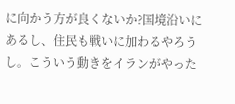に向かう方が良くないか?国境沿いにあるし、住民も戦いに加わるやろうし。こういう動きをイランがやった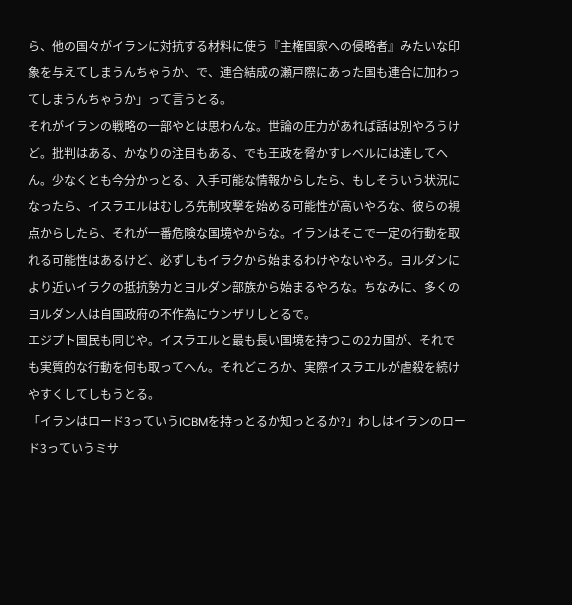ら、他の国々がイランに対抗する材料に使う『主権国家への侵略者』みたいな印象を与えてしまうんちゃうか、で、連合結成の瀬戸際にあった国も連合に加わってしまうんちゃうか」って言うとる。
それがイランの戦略の一部やとは思わんな。世論の圧力があれば話は別やろうけど。批判はある、かなりの注目もある、でも王政を脅かすレベルには達してへん。少なくとも今分かっとる、入手可能な情報からしたら、もしそういう状況になったら、イスラエルはむしろ先制攻撃を始める可能性が高いやろな、彼らの視点からしたら、それが一番危険な国境やからな。イランはそこで一定の行動を取れる可能性はあるけど、必ずしもイラクから始まるわけやないやろ。ヨルダンにより近いイラクの抵抗勢力とヨルダン部族から始まるやろな。ちなみに、多くのヨルダン人は自国政府の不作為にウンザリしとるで。
エジプト国民も同じや。イスラエルと最も長い国境を持つこの2カ国が、それでも実質的な行動を何も取ってへん。それどころか、実際イスラエルが虐殺を続けやすくしてしもうとる。
「イランはロード3っていうICBMを持っとるか知っとるか?」わしはイランのロード3っていうミサ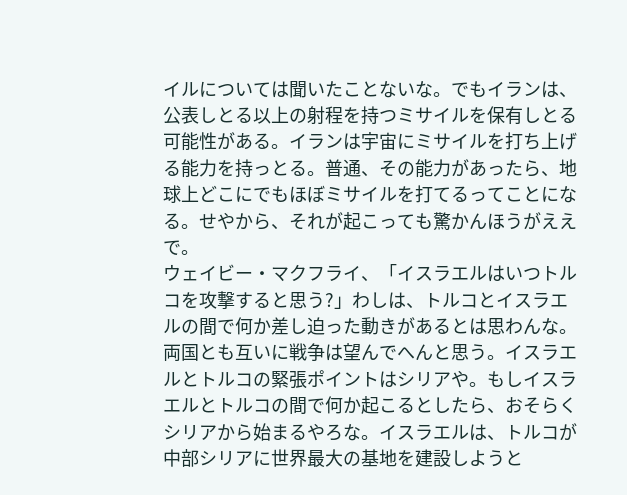イルについては聞いたことないな。でもイランは、公表しとる以上の射程を持つミサイルを保有しとる可能性がある。イランは宇宙にミサイルを打ち上げる能力を持っとる。普通、その能力があったら、地球上どこにでもほぼミサイルを打てるってことになる。せやから、それが起こっても驚かんほうがええで。
ウェイビー・マクフライ、「イスラエルはいつトルコを攻撃すると思う?」わしは、トルコとイスラエルの間で何か差し迫った動きがあるとは思わんな。両国とも互いに戦争は望んでへんと思う。イスラエルとトルコの緊張ポイントはシリアや。もしイスラエルとトルコの間で何か起こるとしたら、おそらくシリアから始まるやろな。イスラエルは、トルコが中部シリアに世界最大の基地を建設しようと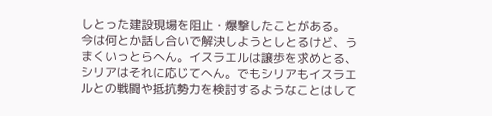しとった建設現場を阻止・爆撃したことがある。
今は何とか話し合いで解決しようとしとるけど、うまくいっとらへん。イスラエルは譲歩を求めとる、シリアはそれに応じてへん。でもシリアもイスラエルとの戦闘や抵抗勢力を検討するようなことはして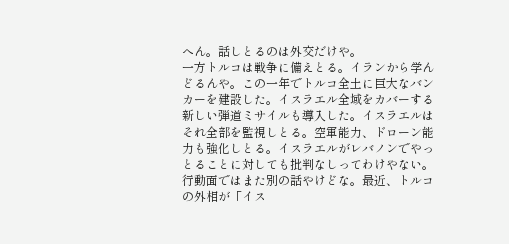へん。話しとるのは外交だけや。
一方トルコは戦争に備えとる。イランから学んどるんや。この一年でトルコ全土に巨大なバンカーを建設した。イスラエル全域をカバーする新しい弾道ミサイルも導入した。イスラエルはそれ全部を監視しとる。空軍能力、ドローン能力も強化しとる。イスラエルがレバノンでやっとることに対しても批判なしってわけやない。行動面ではまた別の話やけどな。最近、トルコの外相が「イス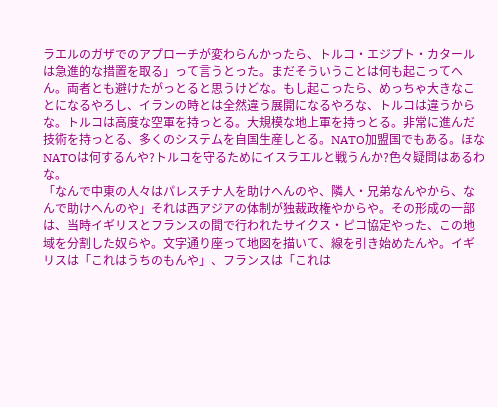ラエルのガザでのアプローチが変わらんかったら、トルコ・エジプト・カタールは急進的な措置を取る」って言うとった。まだそういうことは何も起こってへん。両者とも避けたがっとると思うけどな。もし起こったら、めっちゃ大きなことになるやろし、イランの時とは全然違う展開になるやろな、トルコは違うからな。トルコは高度な空軍を持っとる。大規模な地上軍を持っとる。非常に進んだ技術を持っとる、多くのシステムを自国生産しとる。NATO加盟国でもある。ほなNATOは何するんや?トルコを守るためにイスラエルと戦うんか?色々疑問はあるわな。
「なんで中東の人々はパレスチナ人を助けへんのや、隣人・兄弟なんやから、なんで助けへんのや」それは西アジアの体制が独裁政権やからや。その形成の一部は、当時イギリスとフランスの間で行われたサイクス・ピコ協定やった、この地域を分割した奴らや。文字通り座って地図を描いて、線を引き始めたんや。イギリスは「これはうちのもんや」、フランスは「これは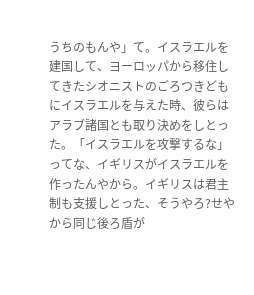うちのもんや」て。イスラエルを建国して、ヨーロッパから移住してきたシオニストのごろつきどもにイスラエルを与えた時、彼らはアラブ諸国とも取り決めをしとった。「イスラエルを攻撃するな」ってな、イギリスがイスラエルを作ったんやから。イギリスは君主制も支援しとった、そうやろ?せやから同じ後ろ盾が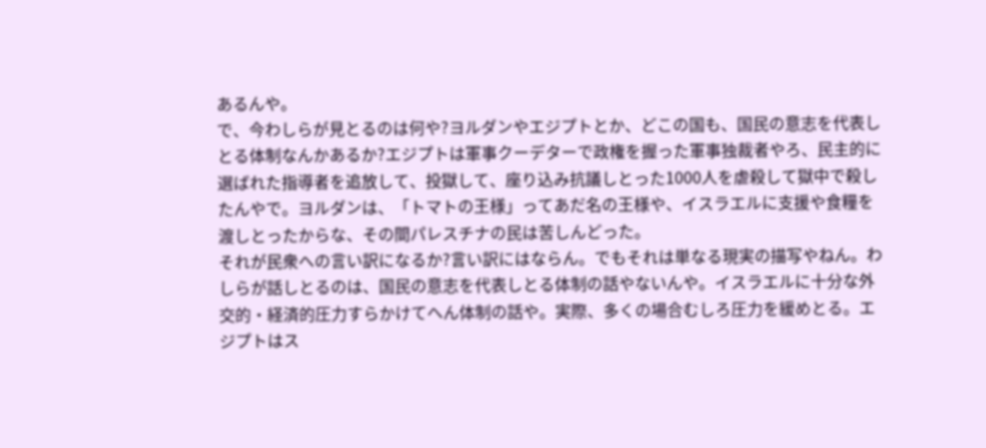あるんや。
で、今わしらが見とるのは何や?ヨルダンやエジプトとか、どこの国も、国民の意志を代表しとる体制なんかあるか?エジプトは軍事クーデターで政権を握った軍事独裁者やろ、民主的に選ばれた指導者を追放して、投獄して、座り込み抗議しとった1000人を虐殺して獄中で殺したんやで。ヨルダンは、「トマトの王様」ってあだ名の王様や、イスラエルに支援や食糧を渡しとったからな、その間パレスチナの民は苦しんどった。
それが民衆への言い訳になるか?言い訳にはならん。でもそれは単なる現実の描写やねん。わしらが話しとるのは、国民の意志を代表しとる体制の話やないんや。イスラエルに十分な外交的・経済的圧力すらかけてへん体制の話や。実際、多くの場合むしろ圧力を緩めとる。エジプトはス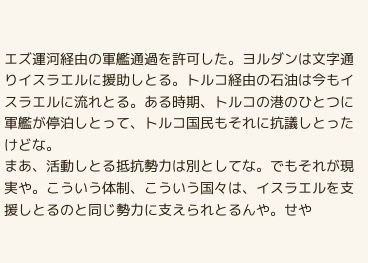エズ運河経由の軍艦通過を許可した。ヨルダンは文字通りイスラエルに援助しとる。トルコ経由の石油は今もイスラエルに流れとる。ある時期、トルコの港のひとつに軍艦が停泊しとって、トルコ国民もそれに抗議しとったけどな。
まあ、活動しとる抵抗勢力は別としてな。でもそれが現実や。こういう体制、こういう国々は、イスラエルを支援しとるのと同じ勢力に支えられとるんや。せや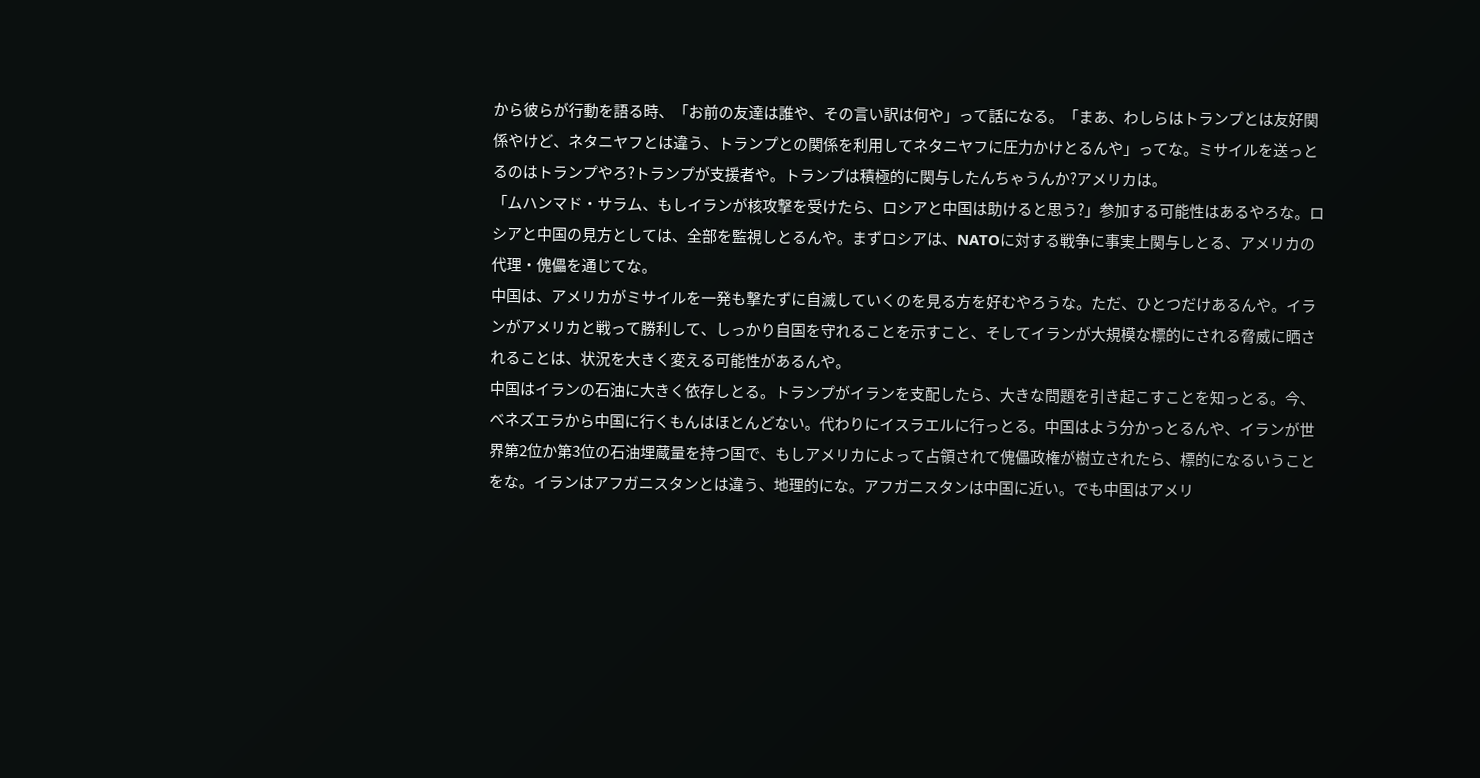から彼らが行動を語る時、「お前の友達は誰や、その言い訳は何や」って話になる。「まあ、わしらはトランプとは友好関係やけど、ネタニヤフとは違う、トランプとの関係を利用してネタニヤフに圧力かけとるんや」ってな。ミサイルを送っとるのはトランプやろ?トランプが支援者や。トランプは積極的に関与したんちゃうんか?アメリカは。
「ムハンマド・サラム、もしイランが核攻撃を受けたら、ロシアと中国は助けると思う?」参加する可能性はあるやろな。ロシアと中国の見方としては、全部を監視しとるんや。まずロシアは、NATOに対する戦争に事実上関与しとる、アメリカの代理・傀儡を通じてな。
中国は、アメリカがミサイルを一発も撃たずに自滅していくのを見る方を好むやろうな。ただ、ひとつだけあるんや。イランがアメリカと戦って勝利して、しっかり自国を守れることを示すこと、そしてイランが大規模な標的にされる脅威に晒されることは、状況を大きく変える可能性があるんや。
中国はイランの石油に大きく依存しとる。トランプがイランを支配したら、大きな問題を引き起こすことを知っとる。今、ベネズエラから中国に行くもんはほとんどない。代わりにイスラエルに行っとる。中国はよう分かっとるんや、イランが世界第2位か第3位の石油埋蔵量を持つ国で、もしアメリカによって占領されて傀儡政権が樹立されたら、標的になるいうことをな。イランはアフガニスタンとは違う、地理的にな。アフガニスタンは中国に近い。でも中国はアメリ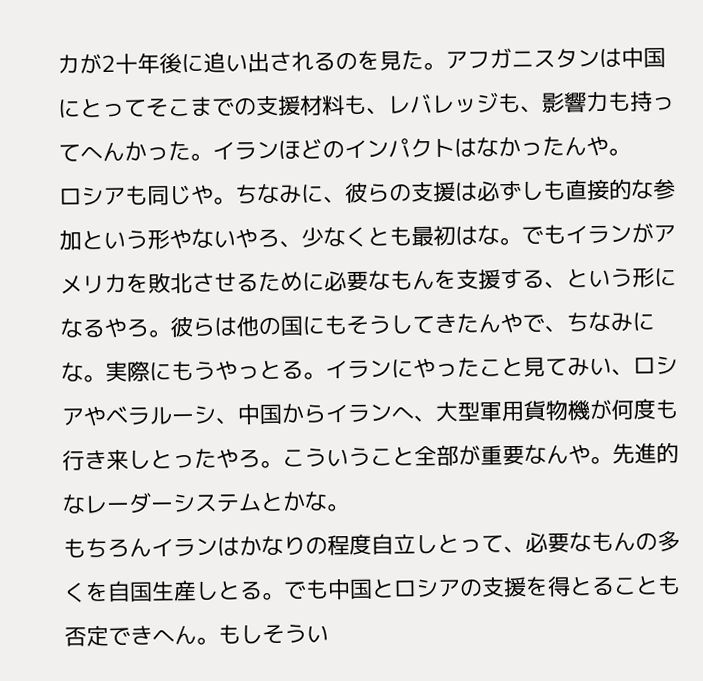カが2十年後に追い出されるのを見た。アフガニスタンは中国にとってそこまでの支援材料も、レバレッジも、影響力も持ってへんかった。イランほどのインパクトはなかったんや。
ロシアも同じや。ちなみに、彼らの支援は必ずしも直接的な参加という形やないやろ、少なくとも最初はな。でもイランがアメリカを敗北させるために必要なもんを支援する、という形になるやろ。彼らは他の国にもそうしてきたんやで、ちなみにな。実際にもうやっとる。イランにやったこと見てみい、ロシアやベラルーシ、中国からイランへ、大型軍用貨物機が何度も行き来しとったやろ。こういうこと全部が重要なんや。先進的なレーダーシステムとかな。
もちろんイランはかなりの程度自立しとって、必要なもんの多くを自国生産しとる。でも中国とロシアの支援を得とることも否定できへん。もしそうい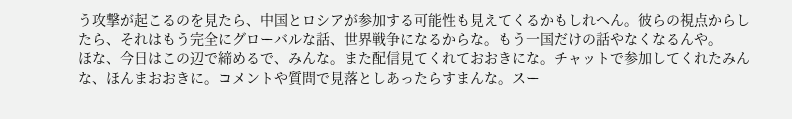う攻撃が起こるのを見たら、中国とロシアが参加する可能性も見えてくるかもしれへん。彼らの視点からしたら、それはもう完全にグローバルな話、世界戦争になるからな。もう一国だけの話やなくなるんや。
ほな、今日はこの辺で締めるで、みんな。また配信見てくれておおきにな。チャットで参加してくれたみんな、ほんまおおきに。コメントや質問で見落としあったらすまんな。スー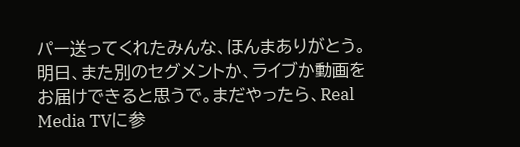パー送ってくれたみんな、ほんまありがとう。
明日、また別のセグメントか、ライブか動画をお届けできると思うで。まだやったら、Real Media TVに参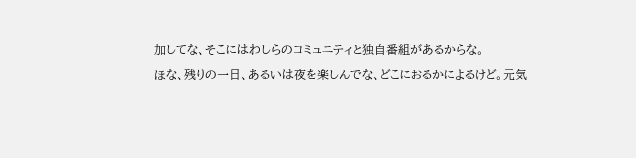加してな、そこにはわしらのコミュニティと独自番組があるからな。
ほな、残りの一日、あるいは夜を楽しんでな、どこにおるかによるけど。元気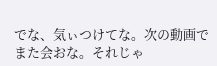でな、気ぃつけてな。次の動画でまた会おな。それじゃ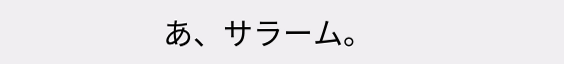あ、サラーム。